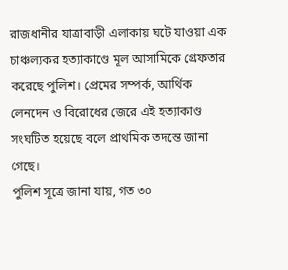রাজধানীর যাত্রাবাড়ী এলাকায় ঘটে যাওয়া এক চাঞ্চল্যকর হত্যাকাণ্ডে মূল আসামিকে গ্রেফতার করেছে পুলিশ। প্রেমের সম্পর্ক, আর্থিক লেনদেন ও বিরোধের জেরে এই হত্যাকাণ্ড সংঘটিত হয়েছে বলে প্রাথমিক তদন্তে জানা গেছে।
পুলিশ সূত্রে জানা যায়, গত ৩০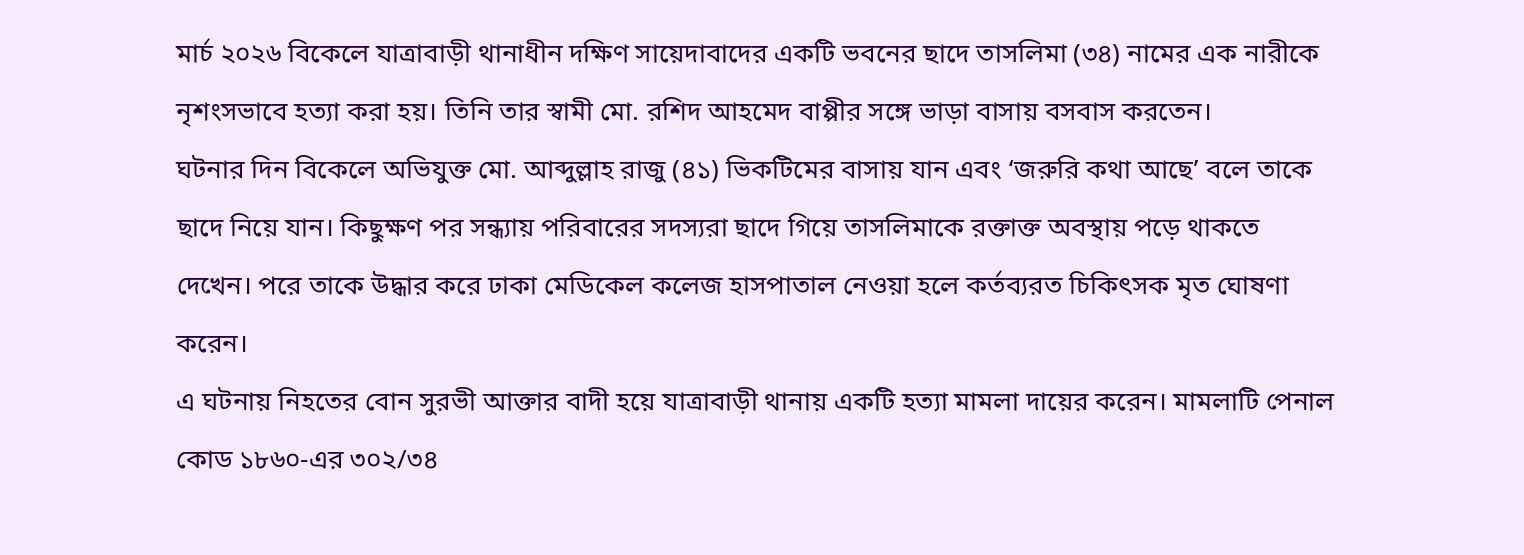মার্চ ২০২৬ বিকেলে যাত্রাবাড়ী থানাধীন দক্ষিণ সায়েদাবাদের একটি ভবনের ছাদে তাসলিমা (৩৪) নামের এক নারীকে নৃশংসভাবে হত্যা করা হয়। তিনি তার স্বামী মো. রশিদ আহমেদ বাপ্পীর সঙ্গে ভাড়া বাসায় বসবাস করতেন।
ঘটনার দিন বিকেলে অভিযুক্ত মো. আব্দুল্লাহ রাজু (৪১) ভিকটিমের বাসায় যান এবং ‘জরুরি কথা আছে’ বলে তাকে ছাদে নিয়ে যান। কিছুক্ষণ পর সন্ধ্যায় পরিবারের সদস্যরা ছাদে গিয়ে তাসলিমাকে রক্তাক্ত অবস্থায় পড়ে থাকতে দেখেন। পরে তাকে উদ্ধার করে ঢাকা মেডিকেল কলেজ হাসপাতাল নেওয়া হলে কর্তব্যরত চিকিৎসক মৃত ঘোষণা করেন।
এ ঘটনায় নিহতের বোন সুরভী আক্তার বাদী হয়ে যাত্রাবাড়ী থানায় একটি হত্যা মামলা দায়ের করেন। মামলাটি পেনাল কোড ১৮৬০-এর ৩০২/৩৪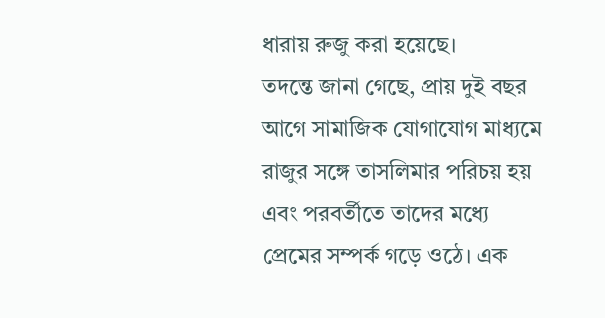ধারায় রুজু করা হয়েছে।
তদন্তে জানা গেছে, প্রায় দুই বছর আগে সামাজিক যোগাযোগ মাধ্যমে রাজুর সঙ্গে তাসলিমার পরিচয় হয় এবং পরবর্তীতে তাদের মধ্যে প্রেমের সম্পর্ক গড়ে ওঠে। এক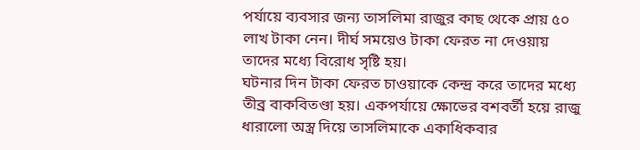পর্যায়ে ব্যবসার জন্য তাসলিমা রাজুর কাছ থেকে প্রায় ৫০ লাখ টাকা নেন। দীর্ঘ সময়েও টাকা ফেরত না দেওয়ায় তাদের মধ্যে বিরোধ সৃষ্টি হয়।
ঘটনার দিন টাকা ফেরত চাওয়াকে কেন্দ্র করে তাদের মধ্যে তীব্র বাকবিতণ্ডা হয়। একপর্যায়ে ক্ষোভের বশবর্তী হয়ে রাজু ধারালো অস্ত্র দিয়ে তাসলিমাকে একাধিকবার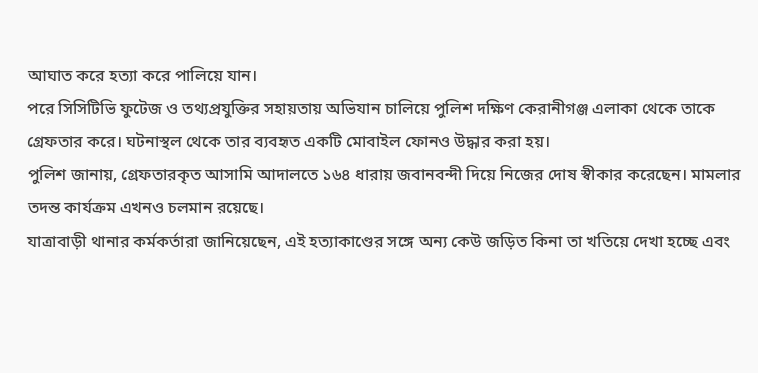আঘাত করে হত্যা করে পালিয়ে যান।
পরে সিসিটিভি ফুটেজ ও তথ্যপ্রযুক্তির সহায়তায় অভিযান চালিয়ে পুলিশ দক্ষিণ কেরানীগঞ্জ এলাকা থেকে তাকে গ্রেফতার করে। ঘটনাস্থল থেকে তার ব্যবহৃত একটি মোবাইল ফোনও উদ্ধার করা হয়।
পুলিশ জানায়, গ্রেফতারকৃত আসামি আদালতে ১৬৪ ধারায় জবানবন্দী দিয়ে নিজের দোষ স্বীকার করেছেন। মামলার তদন্ত কার্যক্রম এখনও চলমান রয়েছে।
যাত্রাবাড়ী থানার কর্মকর্তারা জানিয়েছেন, এই হত্যাকাণ্ডের সঙ্গে অন্য কেউ জড়িত কিনা তা খতিয়ে দেখা হচ্ছে এবং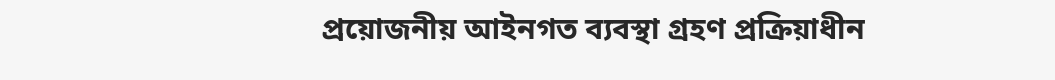প্রয়োজনীয় আইনগত ব্যবস্থা গ্রহণ প্রক্রিয়াধীন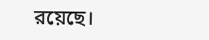রয়েছে।